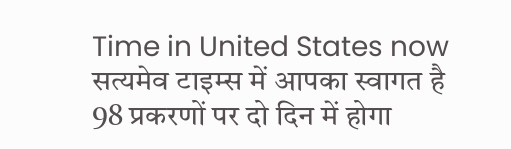Time in United States now
सत्यमेव टाइम्स में आपका स्वागत है     98 प्रकरणों पर दो दिन में होगा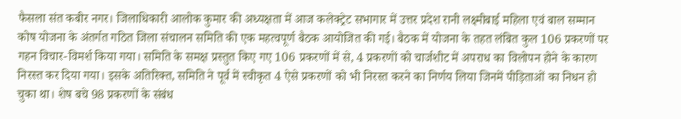फैसला संत कबीर नगर। जिलाधिकारी आलोक कुमार की अध्यक्षता में आज कलेक्ट्रेट सभागार में उत्तर प्रदेश रानी लक्ष्मीबाई महिला एवं बाल सम्मान कोष योजना के अंतर्गत गठित जिला संचालन समिति की एक महत्वपूर्ण बैठक आयोजित की गई। बैठक में योजना के तहत लंबित कुल 106 प्रकरणों पर गहन विचार-विमर्श किया गया। समिति के समक्ष प्रस्तुत किए गए 106 प्रकरणों में से, 4 प्रकरणों को चार्जशीट में अपराध का विलोपन होने के कारण निरस्त कर दिया गया। इसके अतिरिक्त, समिति ने पूर्व में स्वीकृत 4 ऐसे प्रकरणों को भी निरस्त करने का निर्णय लिया जिनमें पीड़िताओं का निधन हो चुका था। शेष बचे 98 प्रकरणों के संबंध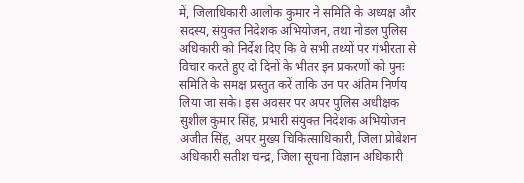में, जिलाधिकारी आलोक कुमार ने समिति के अध्यक्ष और सदस्य, संयुक्त निदेशक अभियोजन, तथा नोडल पुलिस अधिकारी को निर्देश दिए कि वे सभी तथ्यों पर गंभीरता से विचार करते हुए दो दिनों के भीतर इन प्रकरणों को पुनः समिति के समक्ष प्रस्तुत करें ताकि उन पर अंतिम निर्णय लिया जा सके। इस अवसर पर अपर पुलिस अधीक्षक सुशील कुमार सिंह, प्रभारी संयुक्त निदेशक अभियोजन अजीत सिंह, अपर मुख्य चिकित्साधिकारी, जिला प्रोबेशन अधिकारी सतीश चन्द्र, जिला सूचना विज्ञान अधिकारी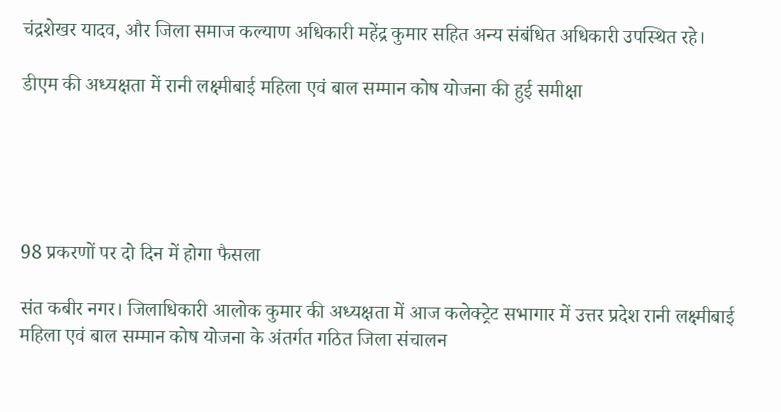चंद्रशेखर यादव, और जिला समाज कल्याण अधिकारी महेंद्र कुमार सहित अन्य संबंधित अधिकारी उपस्थित रहे।

डीएम की अध्यक्षता में रानी लक्ष्मीबाई महिला एवं बाल सम्मान कोष योजना की हुई समीक्षा





98 प्रकरणों पर दो दिन में होगा फैसला

संत कबीर नगर। जिलाधिकारी आलोक कुमार की अध्यक्षता में आज कलेक्ट्रेट सभागार में उत्तर प्रदेश रानी लक्ष्मीबाई महिला एवं बाल सम्मान कोष योजना के अंतर्गत गठित जिला संचालन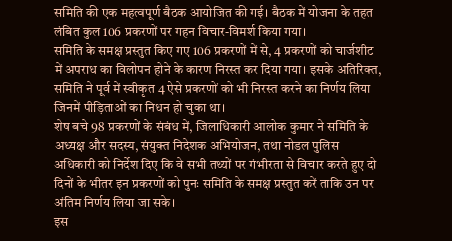समिति की एक महत्वपूर्ण बैठक आयोजित की गई। बैठक में योजना के तहत लंबित कुल 106 प्रकरणों पर गहन विचार-विमर्श किया गया।
समिति के समक्ष प्रस्तुत किए गए 106 प्रकरणों में से, 4 प्रकरणों को चार्जशीट में अपराध का विलोपन होने के कारण निरस्त कर दिया गया। इसके अतिरिक्त, समिति ने पूर्व में स्वीकृत 4 ऐसे प्रकरणों को भी निरस्त करने का निर्णय लिया जिनमें पीड़िताओं का निधन हो चुका था।
शेष बचे 98 प्रकरणों के संबंध में, जिलाधिकारी आलोक कुमार ने समिति के अध्यक्ष और सदस्य, संयुक्त निदेशक अभियोजन, तथा नोडल पुलिस अधिकारी को निर्देश दिए कि वे सभी तथ्यों पर गंभीरता से विचार करते हुए दो दिनों के भीतर इन प्रकरणों को पुनः समिति के समक्ष प्रस्तुत करें ताकि उन पर अंतिम निर्णय लिया जा सके।
इस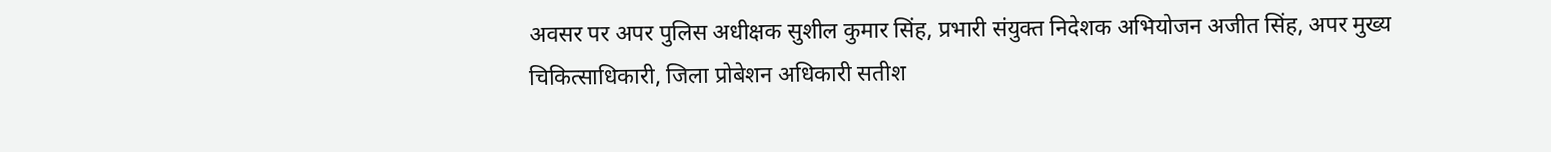अवसर पर अपर पुलिस अधीक्षक सुशील कुमार सिंह, प्रभारी संयुक्त निदेशक अभियोजन अजीत सिंह, अपर मुख्य चिकित्साधिकारी, जिला प्रोबेशन अधिकारी सतीश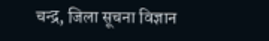चन्द्र, जिला सूचना विज्ञान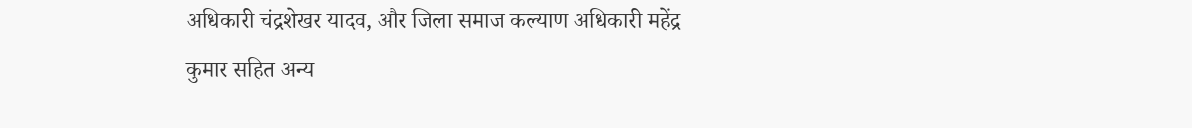अधिकारी चंद्रशेखर यादव, और जिला समाज कल्याण अधिकारी महेंद्र कुमार सहित अन्य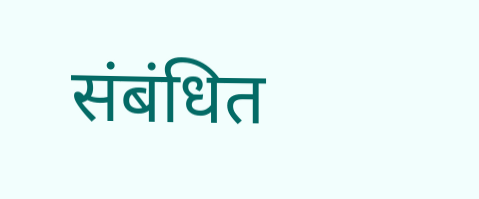संबंधित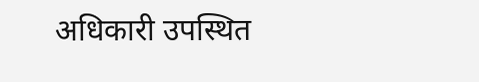अधिकारी उपस्थित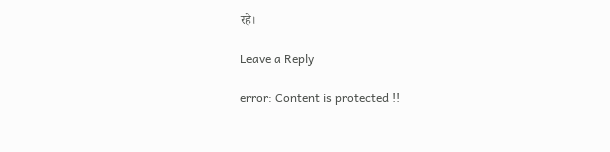रहे।

Leave a Reply

error: Content is protected !!